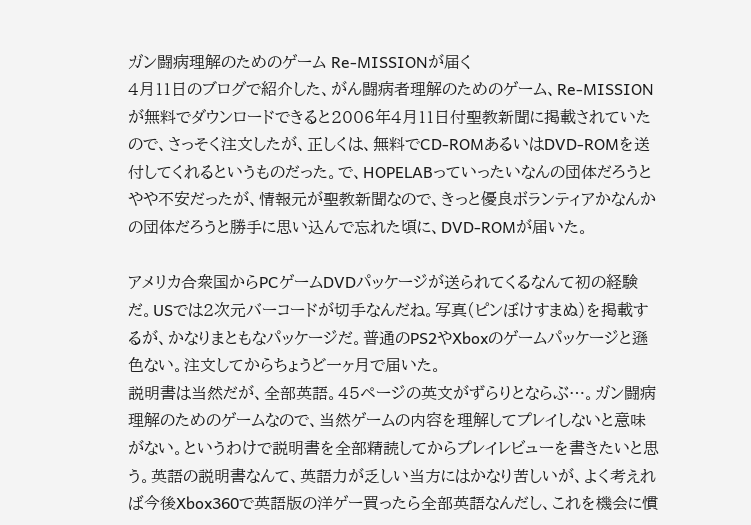ガン闘病理解のためのゲーム Re-MISSIONが届く
4月11日のブログで紹介した、がん闘病者理解のためのゲーム、Re-MISSIONが無料でダウンロードできると2006年4月11日付聖教新聞に掲載されていたので、さっそく注文したが、正しくは、無料でCD-ROMあるいはDVD-ROMを送付してくれるというものだった。で、HOPELABっていったいなんの団体だろうとやや不安だったが、情報元が聖教新聞なので、きっと優良ボランティアかなんかの団体だろうと勝手に思い込んで忘れた頃に、DVD-ROMが届いた。

アメリカ合衆国からPCゲームDVDパッケージが送られてくるなんて初の経験だ。USでは2次元バーコードが切手なんだね。写真(ピンぼけすまぬ)を掲載するが、かなりまともなパッケージだ。普通のPS2やXboxのゲームパッケージと遜色ない。注文してからちょうど一ヶ月で届いた。
説明書は当然だが、全部英語。45ページの英文がずらりとならぶ…。ガン闘病理解のためのゲームなので、当然ゲームの内容を理解してプレイしないと意味がない。というわけで説明書を全部精読してからプレイレビューを書きたいと思う。英語の説明書なんて、英語力が乏しい当方にはかなり苦しいが、よく考えれば今後Xbox360で英語版の洋ゲー買ったら全部英語なんだし、これを機会に慣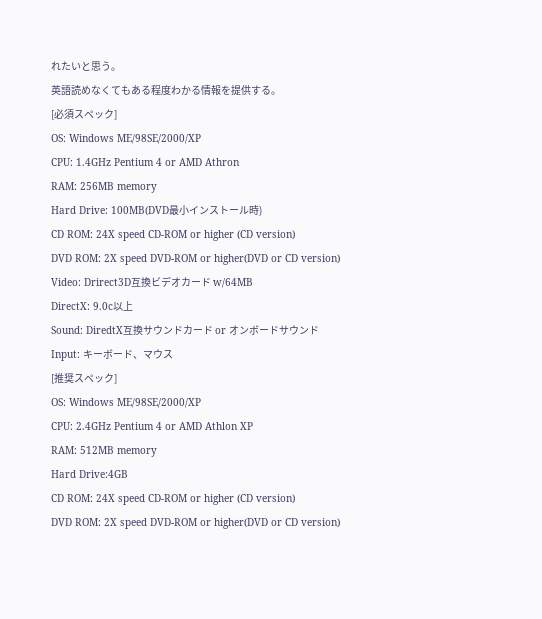れたいと思う。
英語読めなくてもある程度わかる情報を提供する。
[必須スペック]
OS: Windows ME/98SE/2000/XP
CPU: 1.4GHz Pentium 4 or AMD Athron
RAM: 256MB memory
Hard Drive: 100MB(DVD最小インストール時)
CD ROM: 24X speed CD-ROM or higher (CD version)
DVD ROM: 2X speed DVD-ROM or higher(DVD or CD version)
Video: Drirect3D互換ビデオカード w/64MB
DirectX: 9.0c以上
Sound: DiredtX互換サウンドカード or オンボードサウンド
Input: キーボード、マウス
[推奨スペック]
OS: Windows ME/98SE/2000/XP
CPU: 2.4GHz Pentium 4 or AMD Athlon XP
RAM: 512MB memory
Hard Drive:4GB
CD ROM: 24X speed CD-ROM or higher (CD version)
DVD ROM: 2X speed DVD-ROM or higher(DVD or CD version)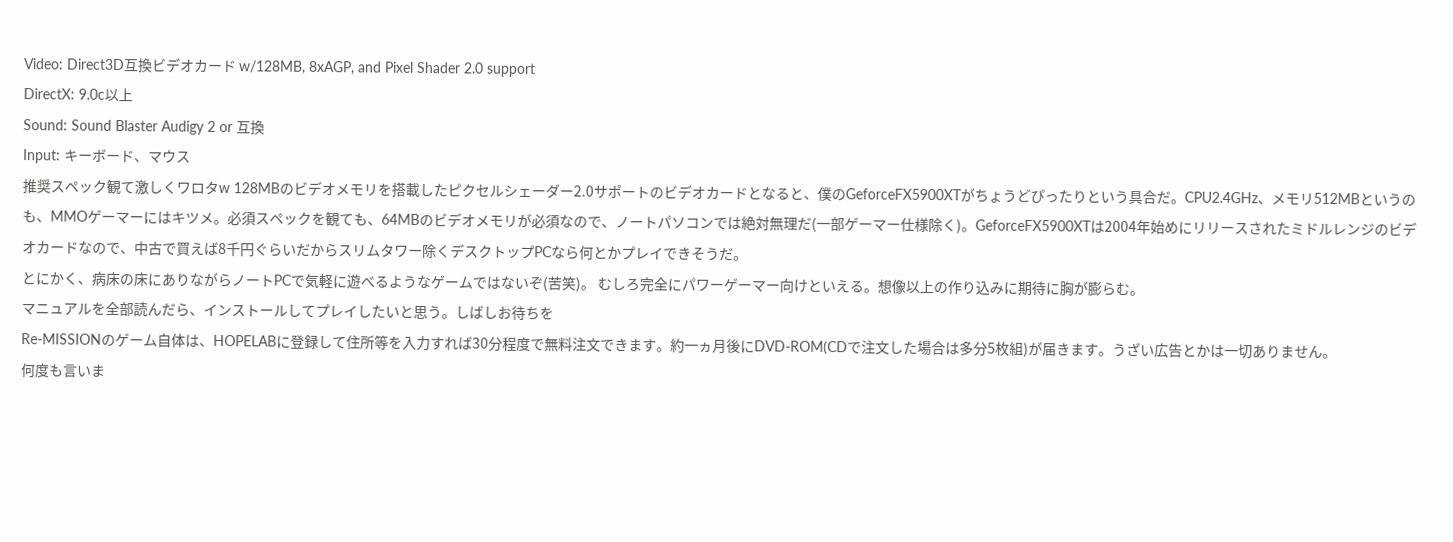Video: Direct3D互換ビデオカード w/128MB, 8xAGP, and Pixel Shader 2.0 support
DirectX: 9.0c以上
Sound: Sound Blaster Audigy 2 or 互換
Input: キーボード、マウス
推奨スペック観て激しくワロタw 128MBのビデオメモリを搭載したピクセルシェーダー2.0サポートのビデオカードとなると、僕のGeforceFX5900XTがちょうどぴったりという具合だ。CPU2.4GHz、メモリ512MBというのも、MMOゲーマーにはキツメ。必須スペックを観ても、64MBのビデオメモリが必須なので、ノートパソコンでは絶対無理だ(一部ゲーマー仕様除く)。GeforceFX5900XTは2004年始めにリリースされたミドルレンジのビデオカードなので、中古で買えば8千円ぐらいだからスリムタワー除くデスクトップPCなら何とかプレイできそうだ。
とにかく、病床の床にありながらノートPCで気軽に遊べるようなゲームではないぞ(苦笑)。 むしろ完全にパワーゲーマー向けといえる。想像以上の作り込みに期待に胸が膨らむ。
マニュアルを全部読んだら、インストールしてプレイしたいと思う。しばしお待ちを
Re-MISSIONのゲーム自体は、HOPELABに登録して住所等を入力すれば30分程度で無料注文できます。約一ヵ月後にDVD-ROM(CDで注文した場合は多分5枚組)が届きます。うざい広告とかは一切ありません。
何度も言いま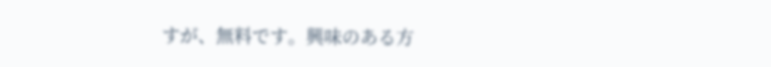すが、無料です。興味のある方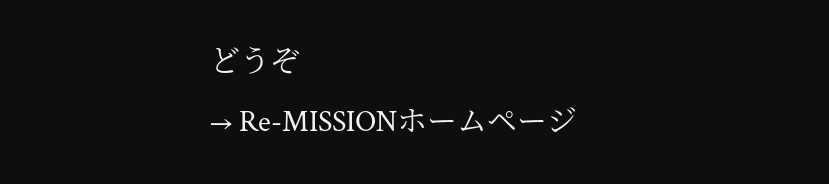どうぞ
→ Re-MISSIONホームページ